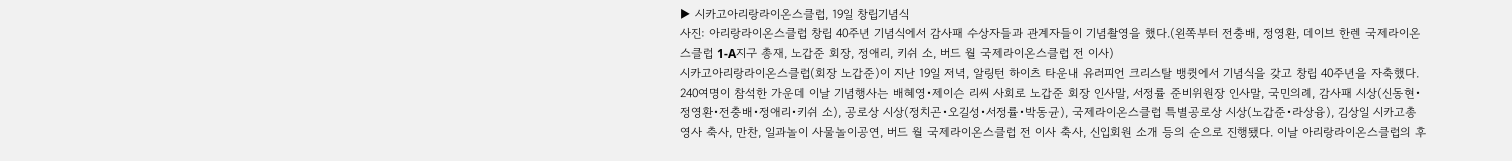▶ 시카고아리랑라이온스클럽, 19일 창립기념식
사진: 아리랑라이온스클럽 창립 40주년 기념식에서 감사패 수상자들과 관계자들이 기념촬영을 했다.(왼쪽부터 전충배, 정영환, 데이브 한렌 국제라이온스클럽 1-A지구 총재, 노갑준 회장, 정애리, 키쉬 소, 버드 월 국제라이온스클럽 전 이사)
시카고아리랑라이온스클럽(회장 노갑준)이 지난 19일 저녁, 알링턴 하이츠 타운내 유러피언 크리스탈 뱅큇에서 기념식을 갖고 창립 40주년을 자축했다.
240여명이 참석한 가운데 이날 기념행사는 배혜영•제이슨 리씨 사회로 노갑준 회장 인사말, 서정률 준비위원장 인사말, 국민의례, 감사패 시상(신동현•정영환•전충배•정애리•키쉬 소), 공로상 시상(정치곤•오길성•서정률•박동균), 국제라이온스클럽 특별공로상 시상(노갑준•라상융), 김상일 시카고총영사 축사, 만찬, 일과놀이 사물놀이공연, 버드 월 국제라이온스클럽 전 이사 축사, 신입회원 소개 등의 순으로 진행됐다. 이날 아리랑라이온스클럽의 후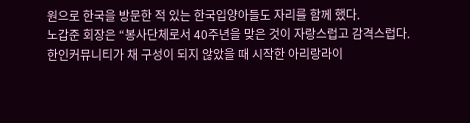원으로 한국을 방문한 적 있는 한국입양아들도 자리를 함께 했다.
노갑준 회장은 “봉사단체로서 40주년을 맞은 것이 자랑스럽고 감격스럽다. 한인커뮤니티가 채 구성이 되지 않았을 때 시작한 아리랑라이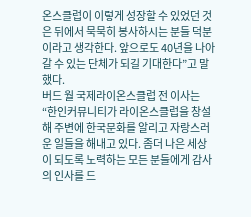온스클럽이 이렇게 성장할 수 있었던 것은 뒤에서 묵묵히 봉사하시는 분들 덕분이라고 생각한다. 앞으로도 40년을 나아갈 수 있는 단체가 되길 기대한다”고 말했다.
버드 월 국제라이온스클럽 전 이사는 “한인커뮤니티가 라이온스클럽을 창설해 주변에 한국문화를 알리고 자랑스러운 일들을 해내고 있다. 좀더 나은 세상이 되도록 노력하는 모든 분들에게 감사의 인사를 드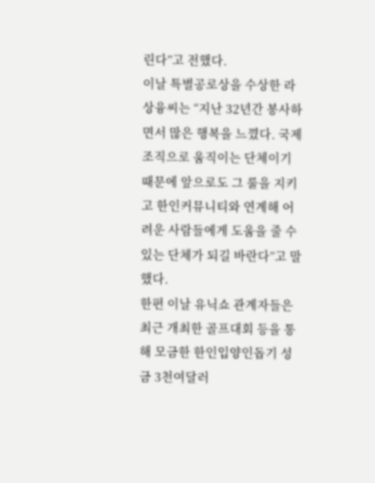린다”고 전했다.
이날 특별공로상을 수상한 라상융씨는 “지난 32년간 봉사하면서 많은 행복을 느꼈다. 국제조직으로 움직이는 단체이기 때문에 앞으로도 그 룰을 지키고 한인커뮤니티와 연계해 어려운 사람들에게 도움을 줄 수 있는 단체가 되길 바란다”고 말했다.
한편 이날 유닉쇼 관계자들은 최근 개최한 골프대회 등을 통해 모금한 한인입양인돕기 성금 3천여달러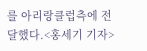를 아리랑클럽측에 전달했다.<홍세기 기자>